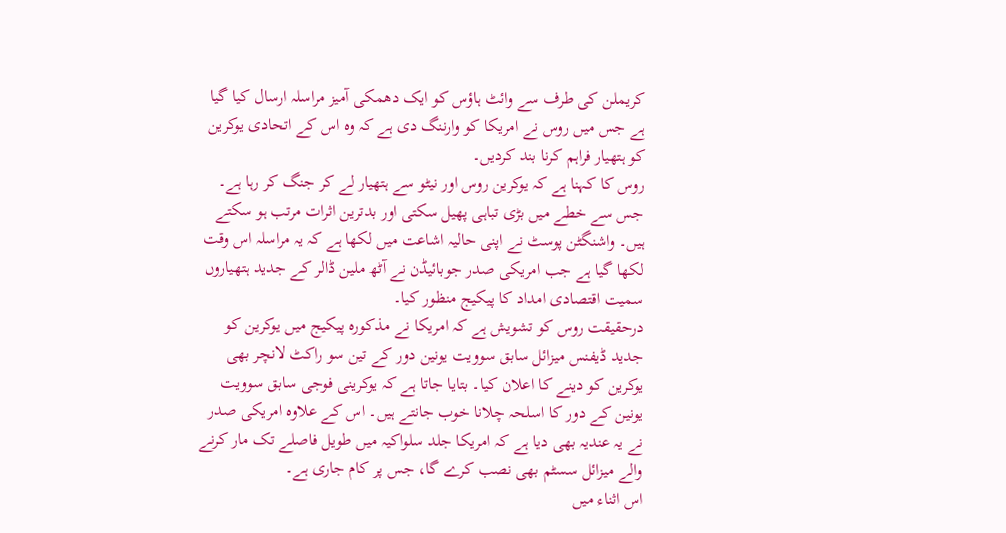کریملن کی طرف سے وائٹ ہاؤس کو ایک دھمکی آمیز مراسلہ ارسال کیا گیا ہے جس میں روس نے امریکا کو وارننگ دی ہے کہ وہ اس کے اتحادی یوکرین کو ہتھیار فراہم کرنا بند کردیں۔
روس کا کہنا ہے کہ یوکرین روس اور نیٹو سے ہتھیار لے کر جنگ کر رہا ہے۔ جس سے خطے میں بڑی تباہی پھیل سکتی اور بدترین اثرات مرتب ہو سکتے ہیں۔ واشنگٹن پوسٹ نے اپنی حالیہ اشاعت میں لکھا ہے کہ یہ مراسلہ اس وقت لکھا گیا ہے جب امریکی صدر جوبائیڈن نے آٹھ ملین ڈالر کے جدید ہتھیاروں سمیت اقتصادی امداد کا پیکیج منظور کیا۔
درحقیقت روس کو تشویش ہے کہ امریکا نے مذکورہ پیکیج میں یوکرین کو جدید ڈیفنس میزائل سابق سوویت یونین دور کے تین سو راکٹ لانچر بھی یوکرین کو دینے کا اعلان کیا۔ بتایا جاتا ہے کہ یوکرینی فوجی سابق سوویت یونین کے دور کا اسلحہ چلانا خوب جانتے ہیں۔ اس کے علاوہ امریکی صدر نے یہ عندیہ بھی دیا ہے کہ امریکا جلد سلواکیہ میں طویل فاصلے تک مار کرنے والے میزائل سسٹم بھی نصب کرے گا، جس پر کام جاری ہے۔
اس اثناء میں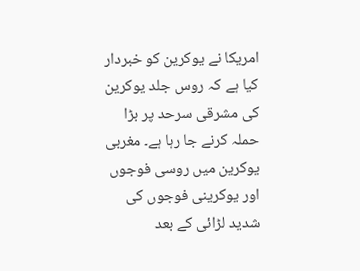امریکا نے یوکرین کو خبردار کیا ہے کہ روس جلد یوکرین کی مشرقی سرحد پر بڑا حملہ کرنے جا رہا ہے۔ مغربی یوکرین میں روسی فوجوں اور یوکرینی فوجوں کی شدید لڑائی کے بعد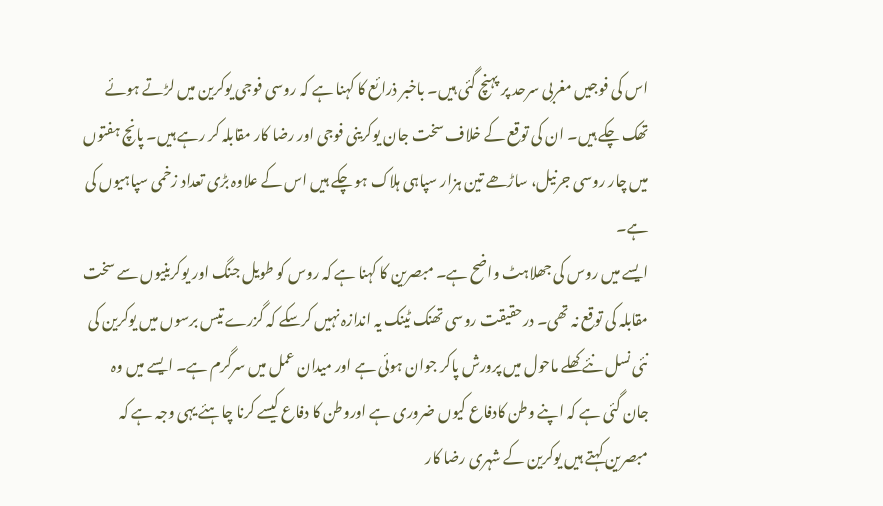اس کی فوجیں مغربی سرحد پر پہنچ گئی ہیں۔ باخبر ذرائع کا کہنا ہے کہ روسی فوجی یوکرین میں لڑتے ہوئے تھک چکے ہیں۔ ان کی توقع کے خلاف سخت جان یوکرینی فوجی اور رضا کار مقابلہ کر رہے ہیں۔ پانچ ہفتوں میں چار روسی جرنیل، ساڑھے تین ہزار سپاہی ہلاک ہو چکے ہیں اس کے علاوہ بڑی تعداد زخمی سپاہیوں کی ہے۔
ایسے میں روس کی جھلاہٹ واضح ہے۔ مبصرین کا کہنا ہے کہ روس کو طویل جنگ اور یوکرینیوں سے سخت مقابلہ کی توقع نہ تھی۔ درحقیقت روسی تھنک ٹینک یہ اندازہ نہیں کرسکے کہ گزرے تیس برسوں میں یوکرین کی نئی نسل نئے کھلے ماحول میں پرورش پاکر جوان ہوئی ہے اور میدان عمل میں سرگرم ہے۔ ایسے میں وہ جان گئی ہے کہ اپنے وطن کادفاع کیوں ضروری ہے اوروطن کا دفاع کیسے کرنا چاہئے یہی وجہ ہے کہ مبصرین کہتے ہیں یوکرین کے شہری رضا کار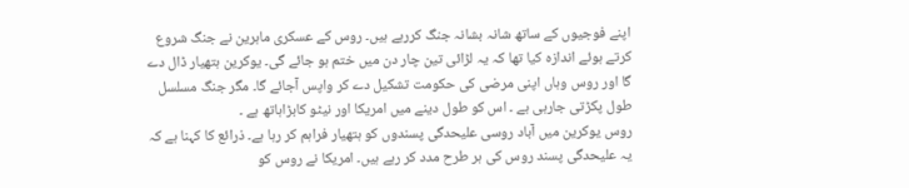اپنے فوجیوں کے ساتھ شانہ بشانہ جنگ کررہے ہیں۔ روس کے عسکری ماہرین نے جنگ شروع کرتے ہوئے اندازہ کیا تھا کہ یہ لڑائی تین چار دن میں ختم ہو جائے گی۔ یوکرین ہتھیار ڈال دے گا اور روس وہاں اپنی مرضی کی حکومت تشکیل دے کر واپس آجائے گا۔ مگر جنگ مسلسل طول پکڑتی جارہی ہے ۔ اس کو طول دینے میں امریکا اور نیٹو کابڑاہاتھ ہے ۔
روس یوکرین میں آباد روسی علیحدگی پسندوں کو ہتھیار فراہم کر رہا ہے۔ ذرائع کا کہنا ہے کہ یہ علیحدگی پسند روس کی ہر طرح مدد کر رہے ہیں۔ امریکا نے روس کو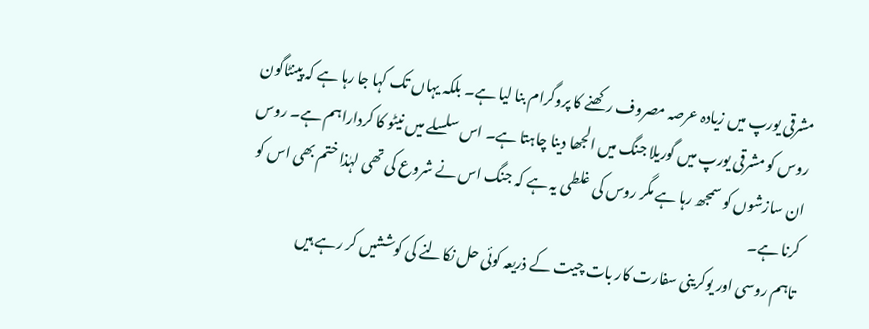مشرقی یورپ میں زیادہ عرصہ مصروف رکھنے کا پروگرام بنا لیا ہے۔ بلکہ یہاں تک کہا جا رہا ہے کہ پینٹاگون روس کو مشرقی یورپ میں گوریلا جنگ میں الجھا دینا چاہتا ہے۔ اس سلسلے میں نیٹو کا کرداراہم ہے۔ روس ان سازشوں کو سمجھ رہا ہے مگر روس کی غلطی یہ ہے کہ جنگ اس نے شروع کی تھی لہٰذا ختم بھی اس کو کرنا ہے۔
تاہم روسی اور یوکرینی سفارت کار بات چیت کے ذریعہ کوئی حل نکالنے کی کوششیں کر رہے ہیں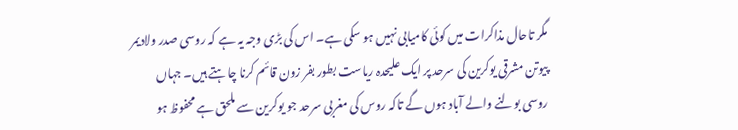مگر تاحال مذاکرات میں کوئی کامیابی نہیں ہو سکی ہے۔ اس کی بڑی وجہ یہ ہے کہ روسی صدر ولادیمر پیوتن مشرقی یوکرین کی سرحد پر ایک علیحدہ ریاست بطور بفر زون قائم کرنا چاہتے ہیں۔ جہاں روسی بولنے والے آباد ہوں گے تاکہ روس کی مغربی سرحد جو یوکرین سے ملحق ہے محفوظ ہو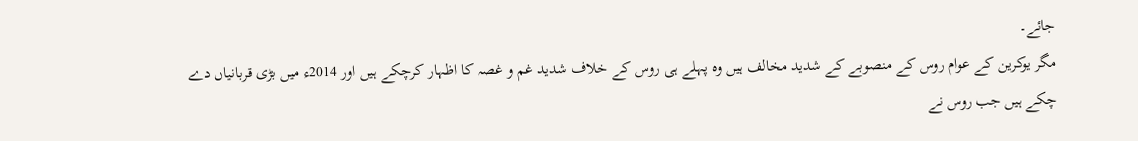جائے۔
مگر یوکرین کے عوام روس کے منصوبے کے شدید مخالف ہیں وہ پہلے ہی روس کے خلاف شدید غم و غصہ کا اظہار کرچکے ہیں اور 2014ء میں بڑی قربانیاں دے چکے ہیں جب روس نے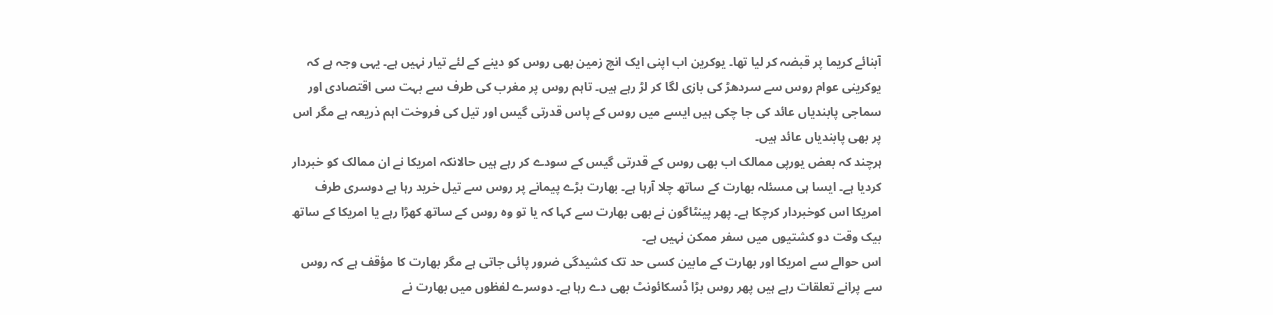آبنائے کریما پر قبضہ کر لیا تھا۔ یوکرین اب اپنی ایک انچ زمین بھی روس کو دینے کے لئے تیار نہیں ہے۔ یہی وجہ ہے کہ یوکرینی عوام روس سے سردھڑ کی بازی لگا کر لڑ رہے ہیں۔ تاہم روس پر مغرب کی طرف سے بہت سی اقتصادی اور سماجی پابندیاں عائد کی جا چکی ہیں ایسے میں روس کے پاس قدرتی گیس اور تیل کی فروخت اہم ذریعہ ہے مگر اس پر بھی پابندیاں عائد ہیں۔
ہرچند کہ بعض یورپی ممالک اب بھی روس کے قدرتی گیس کے سودے کر رہے ہیں حالانکہ امریکا نے ان ممالک کو خبردار کردیا ہے۔ ایسا ہی مسئلہ بھارت کے ساتھ چلا آرہا ہے۔ بھارت بڑے پیمانے پر روس سے تیل خرید رہا ہے دوسری طرف امریکا اس کوخبردار کرچکا ہے۔ پھر پینٹاگون نے بھی بھارت سے کہا کہ یا تو وہ روس کے ساتھ کھڑا رہے یا امریکا کے ساتھ بیک وقت دو کشتیوں میں سفر ممکن نہیں ہے۔
اس حوالے سے امریکا اور بھارت کے مابین کسی حد تک کشیدگی ضرور پائی جاتی ہے مگر بھارت کا مؤقف ہے کہ روس سے پرانے تعلقات رہے ہیں پھر روس بڑا ڈسکائونٹ بھی دے رہا ہے۔ دوسرے لفظوں میں بھارت نے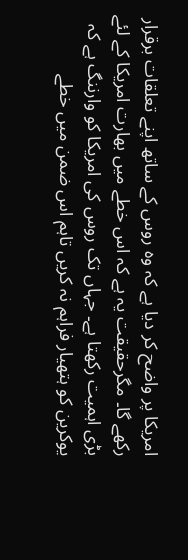امریکا پر واضح کر دیا ہے کہ وہ روس کے ساتھ اپنے تعلقات برقرار رکھے گا۔ مگرحقیقت یہ ہے کہ اس خطے میں بھارت امریکا کے لئے بڑی اہمیت رکھتا ہے۔ جہاں تک روس کی امریکا کو وارننگ ہے کہ یوکرین کو ہتھیار فراہم نہ کریں تاہم اس ضمن میں خطے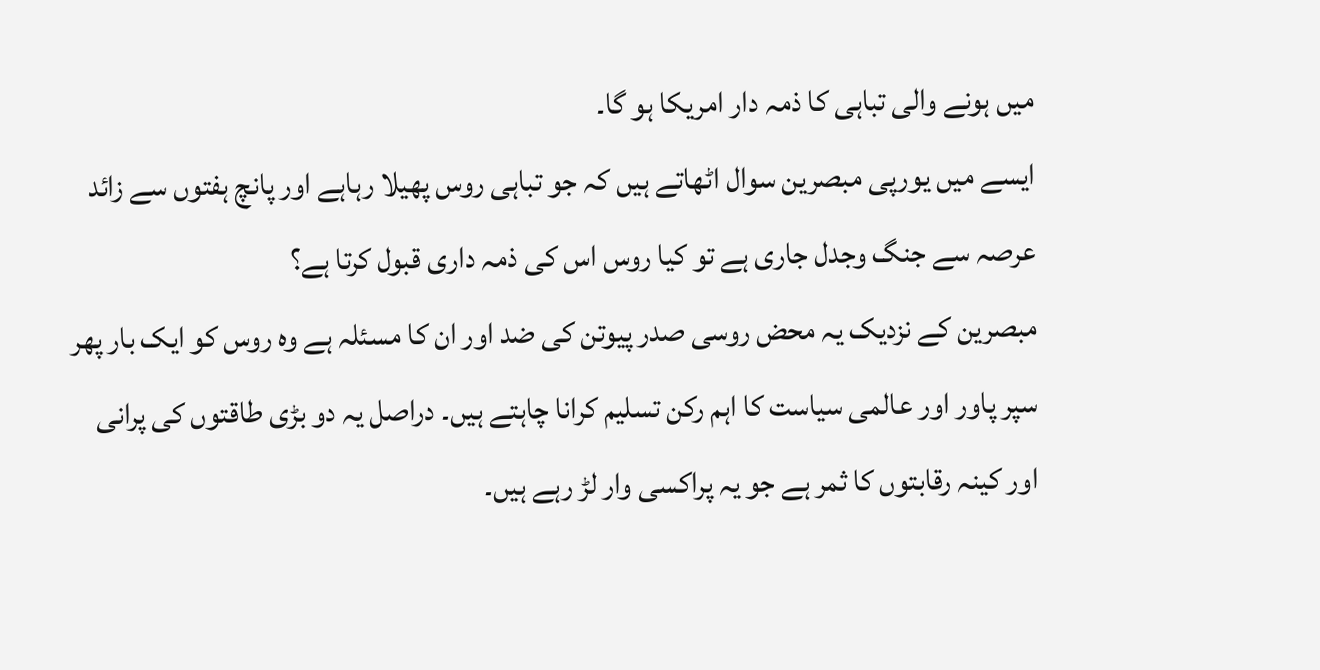میں ہونے والی تباہی کا ذمہ دار امریکا ہو گا۔
ایسے میں یورپی مبصرین سوال اٹھاتے ہیں کہ جو تباہی روس پھیلا رہاہے اور پانچ ہفتوں سے زائد عرصہ سے جنگ وجدل جاری ہے تو کیا روس اس کی ذمہ داری قبول کرتا ہے؟
مبصرین کے نزدیک یہ محض روسی صدر پیوتن کی ضد اور ان کا مسئلہ ہے وہ روس کو ایک بار پھر سپر پاور اور عالمی سیاست کا اہم رکن تسلیم کرانا چاہتے ہیں۔ دراصل یہ دو بڑی طاقتوں کی پرانی اور کینہ رقابتوں کا ثمر ہے جو یہ پراکسی وار لڑ رہے ہیں۔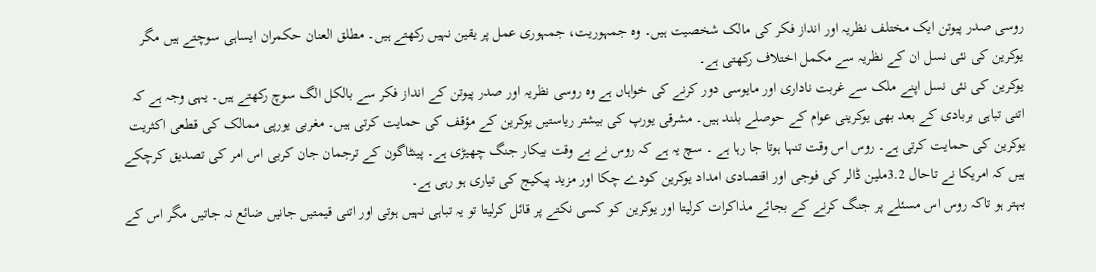روسی صدر پیوتن ایک مختلف نظریہ اور انداز فکر کی مالک شخصیت ہیں۔ وہ جمہوریت، جمہوری عمل پر یقین نہیں رکھتے ہیں۔ مطلق العنان حکمران ایساہی سوچتے ہیں مگر یوکرین کی نئی نسل ان کے نظریہ سے مکمل اختلاف رکھتی ہے۔
یوکرین کی نئی نسل اپنے ملک سے غربت ناداری اور مایوسی دور کرنے کی خواہاں ہے وہ روسی نظریہ اور صدر پیوتن کے انداز فکر سے بالکل الگ سوچ رکھتے ہیں۔ یہی وجہ ہے کہ اتنی تباہی بربادی کے بعد بھی یوکرینی عوام کے حوصلے بلند ہیں۔ مشرقی یورپ کی بیشتر ریاستیں یوکرین کے مؤقف کی حمایت کرتی ہیں۔ مغربی یورپی ممالک کی قطعی اکثریت یوکرین کی حمایت کرتی ہے۔ روس اس وقت تنہا ہوتا جا رہا ہے ۔ سچ یہ ہے کہ روس نے بے وقت بیکار جنگ چھیڑی ہے۔ پینٹاگون کے ترجمان جان کربی اس امر کی تصدیق کرچکے ہیں کہ امریکا نے تاحال 3.2ملین ڈالر کی فوجی اور اقتصادی امداد یوکرین کودے چکا اور مزید پیکیج کی تیاری ہو رہی ہے۔
بہتر ہو تاکہ روس اس مسئلے پر جنگ کرنے کے بجائے مذاکرات کرلیتا اور یوکرین کو کسی نکتے پر قائل کرلیتا تو یہ تباہی نہیں ہوتی اور اتنی قیمتیں جانیں ضائع نہ جاتیں مگر اس کے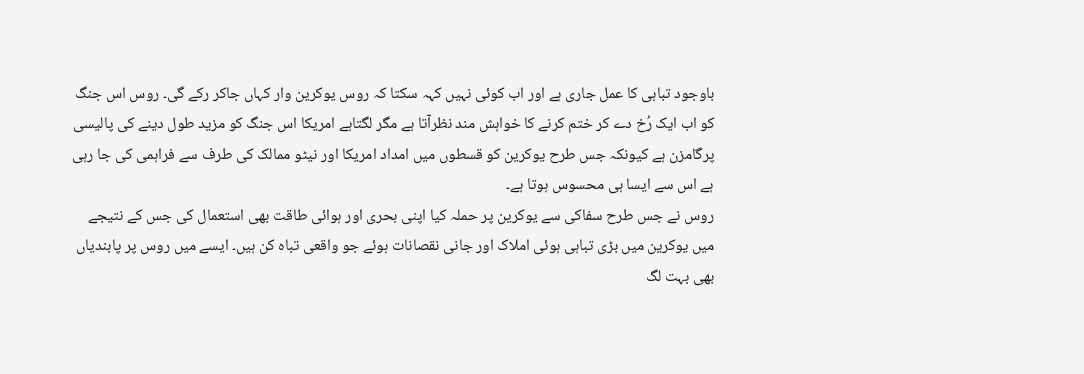باوجود تباہی کا عمل جاری ہے اور اب کوئی نہیں کہہ سکتا کہ روس یوکرین وار کہاں جاکر رکے گی۔ روس اس جنگ کو اب ایک رُخ دے کر ختم کرنے کا خواہش مند نظرآتا ہے مگر لگتاہے امریکا اس جنگ کو مزید طول دینے کی پالیسی پرگامزن ہے کیونکہ جس طرح یوکرین کو قسطوں میں امداد امریکا اور نیٹو ممالک کی طرف سے فراہمی کی جا رہی ہے اس سے ایسا ہی محسوس ہوتا ہے۔
روس نے جس طرح سفاکی سے یوکرین پر حملہ کیا اپنی بحری اور ہوائی طاقت بھی استعمال کی جس کے نتیجے میں یوکرین میں بڑی تباہی ہوئی املاک اور جانی نقصانات ہوئے جو واقعی تباہ کن ہیں۔ ایسے میں روس پر پابندیاں بھی بہت لگ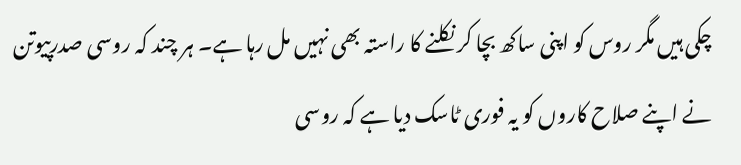چکی ہیں مگر روس کو اپنی ساکھ بچا کر نکلنے کا راستہ بھی نہیں مل رہا ہے۔ ہر چند کہ روسی صدرپیوتن نے اپنے صلاح کاروں کو یہ فوری ٹاسک دیا ہے کہ روسی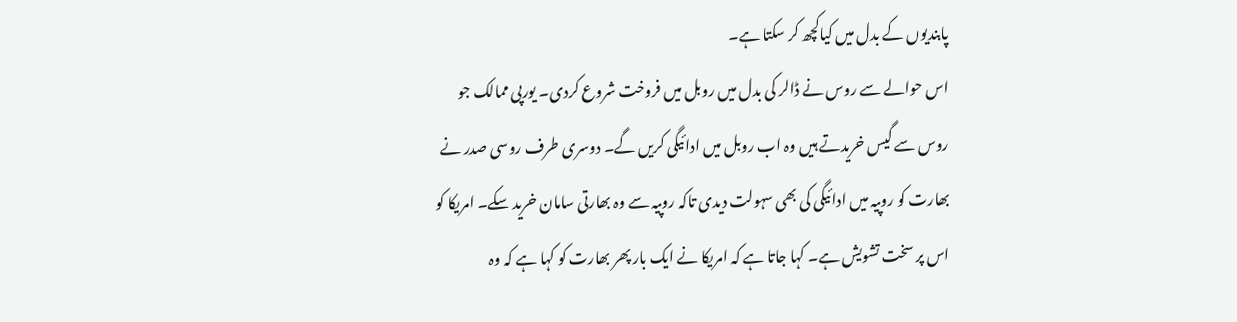پابندیوں کے بدل میں کیاکچھ کر سکتا ہے۔
اس حوالے سے روس نے ڈالر کی بدل میں روبل میں فروخت شروع کردی۔ یورپی ممالک جو روس سے گیس خریدتے ہیں وہ اب روبل میں ادائیگی کریں گے۔ دوسری طرف روسی صدر نے بھارت کو روپیہ میں ادائیگی کی بھی سہولت دیدی تاکہ روپیہ سے وہ بھارتی سامان خرید سکے۔ امریکا کو اس پر سخت تشویش ہے۔ کہا جاتا ہے کہ امریکا نے ایک بار پھر بھارت کو کہا ہے کہ وہ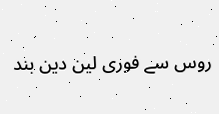روس سے فوری لین دین بند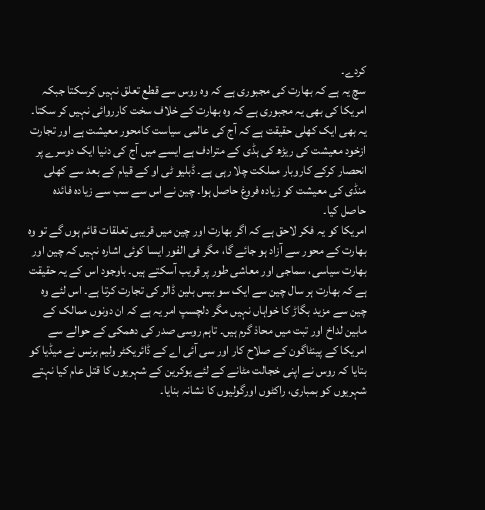کردے۔
سچ یہ ہے کہ بھارت کی مجبوری ہے کہ وہ روس سے قطع تعلق نہیں کرسکتا جبکہ امریکا کی بھی یہ مجبوری ہے کہ وہ بھارت کے خلاف سخت کارروائی نہیں کر سکتا۔ یہ بھی ایک کھلی حقیقت ہے کہ آج کی عالمی سیاست کامحور معیشت ہے اور تجارت ازخود معیشت کی ریڑھ کی ہڈی کے مترادف ہے ایسے میں آج کی دنیا ایک دوسرے پر انحصار کرکے کاروبار مملکت چلا رہی ہے۔ ڈبلیو ٹی او کے قیام کے بعد سے کھلی منڈی کی معیشت کو زیادہ فروغ حاصل ہوا۔ چین نے اس سے سب سے زیادہ فائدہ حاصل کیا۔
امریکا کو یہ فکر لاحق ہے کہ اگر بھارت اور چین میں قریبی تعلقات قائم ہوں گے تو وہ بھارت کے محور سے آزاد ہو جائے گا، مگر فی الفور ایسا کوئی اشارہ نہیں کہ چین اور بھارت سیاسی، سماجی اور معاشی طور پر قریب آسکتے ہیں۔ باوجود اس کے یہ حقیقت ہے کہ بھارت ہر سال چین سے ایک سو بیس بلین ڈالر کی تجارت کرتا ہے۔ اس لئے وہ چین سے مزید بگاڑ کا خواہاں نہیں مگر دلچسپ امر یہ ہے کہ ان دونوں ممالک کے مابین لداخ اور تبت میں محاذ گرم ہیں۔ تاہم روسی صدر کی دھمکی کے حوالے سے امریکا کے پینٹاگون کے صلاح کار اور سی آئی اے کے ڈائریکٹر ولیم برنس نے میڈیا کو بتایا کہ روس نے اپنی خجالت مٹانے کے لئے یوکرین کے شہریوں کا قتل عام کیا نہتے شہریوں کو بمباری، راکٹوں اورگولیوں کا نشانہ بنایا۔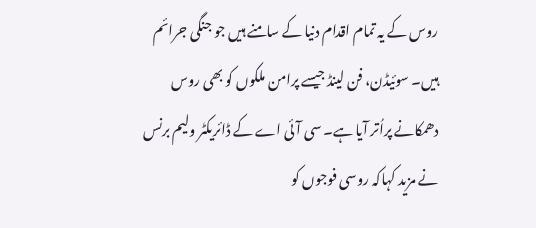روس کے یہ تمام اقدام دنیا کے سامنے ہیں جو جنگی جرائم ہیں۔ سوئیڈن، فن لینڈ جیسے پرامن ملکوں کو بھی روس دھمکانے پراُتر آیا ہے۔ سی آئی اے کے ڈائریکٹر ولیم برنس نے مزید کہاکہ روسی فوجوں کو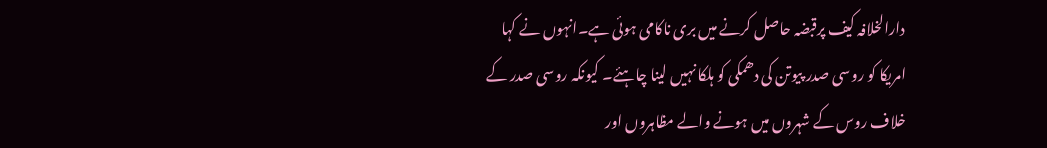دارالخلافہ کیف پرقبضہ حاصل کرنے میں بری ناکامی ہوئی ہے۔انہوں نے کہا امریکا کو روسی صدر پیوتن کی دھمکی کو ہلکا نہیں لینا چاہئے۔ کیونکہ روسی صدر کے خلاف روس کے شہروں میں ہونے والے مظاہروں اور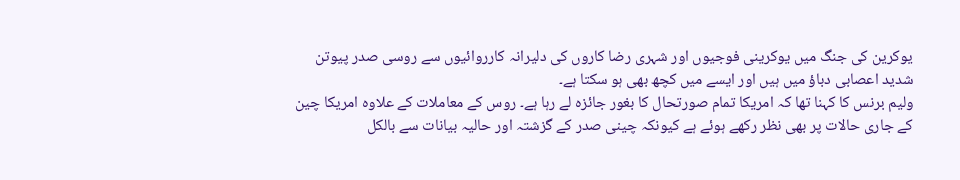یوکرین کی جنگ میں یوکرینی فوجیوں اور شہری رضا کاروں کی دلیرانہ کارروائیوں سے روسی صدر پیوتن شدید اعصابی دباؤ میں ہیں اور ایسے میں کچھ بھی ہو سکتا ہے۔
ولیم برنس کا کہنا تھا کہ امریکا تمام صورتحال کا بغور جائزہ لے رہا ہے۔ روس کے معاملات کے علاوہ امریکا چین کے جاری حالات پر بھی نظر رکھے ہوئے ہے کیونکہ چینی صدر کے گزشتہ اور حالیہ بیانات سے بالکل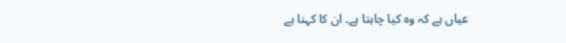عیاں ہے کہ وہ کیا چاہتا ہے۔ ان کا کہنا ہے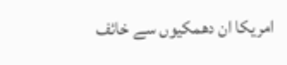امریکا ان دھمکیوں سے خائف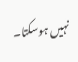نہیں ہوسکتا۔